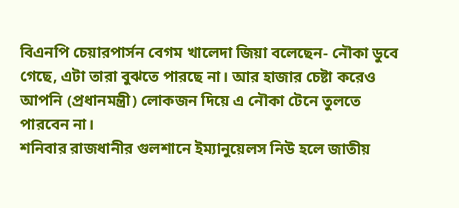বিএনপি চেয়ারপার্সন বেগম খালেদা জিয়া বলেছেন- নৌকা ডুবে গেছে, এটা তারা বুঝতে পারছে না। আর হাজার চেষ্টা করেও আপনি (প্রধানমন্ত্রী) লোকজন দিয়ে এ নৌকা টেনে তুলতে পারবেন না।
শনিবার রাজধানীর গুলশানে ইম্যানুয়েলস নিউ হলে জাতীয়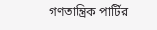গণতান্ত্রিক পার্টির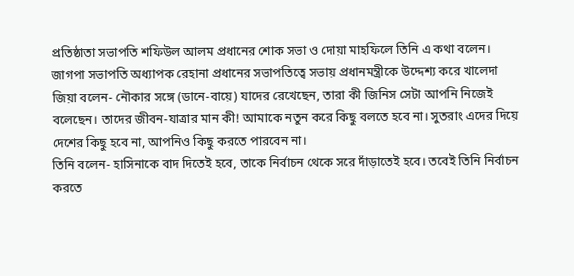প্রতিষ্ঠাতা সভাপতি শফিউল আলম প্রধানের শোক সভা ও দোয়া মাহফিলে তিনি এ কথা বলেন।
জাগপা সভাপতি অধ্যাপক রেহানা প্রধানের সভাপতিত্বে সভায় প্রধানমন্ত্রীকে উদ্দেশ্য করে খালেদা জিয়া বলেন- নৌকার সঙ্গে (ডানে-বায়ে) যাদের রেখেছেন, তারা কী জিনিস সেটা আপনি নিজেই বলেছেন। তাদের জীবন-যাত্রার মান কী! আমাকে নতুন করে কিছু বলতে হবে না। সুতরাং এদের দিয়ে দেশের কিছু হবে না, আপনিও কিছু করতে পারবেন না।
তিনি বলেন- হাসিনাকে বাদ দিতেই হবে, তাকে নির্বাচন থেকে সরে দাঁড়াতেই হবে। তবেই তিনি নির্বাচন করতে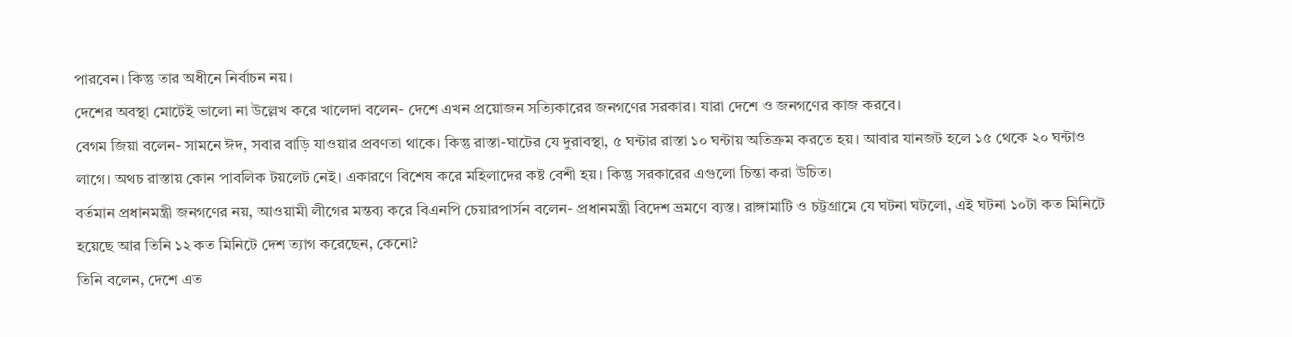পারবেন। কিন্তু তার অধীনে নির্বাচন নয়।
দেশের অবস্থা মোটেই ভালো না উল্লেখ করে খালেদা বলেন- দেশে এখন প্রয়োজন সত্যিকারের জনগণের সরকার। যারা দেশে ও জনগণের কাজ করবে।
বেগম জিয়া বলেন- সামনে ঈদ, সবার বাড়ি যাওয়ার প্রবণতা থাকে। কিন্তু রাস্তা-ঘাটের যে দুরাবস্থা, ৫ ঘন্টার রাস্তা ১০ ঘন্টায় অতিক্রম করতে হয়। আবার যানজট হলে ১৫ থেকে ২০ ঘন্টাও লাগে। অথচ রাস্তায় কোন পাবলিক টয়লেট নেই। একারণে বিশেষ করে মহিলাদের কষ্ট বেশী হয়। কিন্তু সরকারের এগুলো চিন্তা করা উচিত।
বর্তমান প্রধানমন্ত্রী জনগণের নয়, আওয়ামী লীগের মন্তব্য করে বিএনপি চেয়ারপার্সন বলেন- প্রধানমন্ত্রী বিদেশ ভ্রমণে ব্যস্ত। রাঙ্গামাটি ও চট্টগ্রামে যে ঘটনা ঘটলো, এই ঘটনা ১০টা কত মিনিটে হয়েছে আর তিনি ১২ কত মিনিটে দেশ ত্যাগ করেছেন, কেনো?
তিনি বলেন, দেশে এত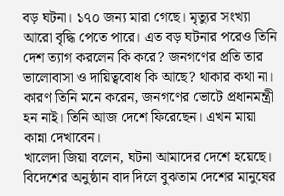বড় ঘটনা। ১৭০ জন্য মারা গেছে। মৃত্যুর সংখ্যা আরো বৃদ্ধি পেতে পারে। এত বড় ঘটনার পরেও তিনি দেশ ত্যাগ করলেন কি করে? জনগণের প্রতি তার ভালোবাসা ও দায়িত্ববোধ কি আছে? থাকার কথা না। কারণ তিনি মনে করেন, জনগণের ভোটে প্রধানমন্ত্রী হন নাই। তিনি আজ দেশে ফিরেছেন। এখন মায়া কান্না দেখাবেন।
খালেদা জিয়া বলেন, ঘটনা আমাদের দেশে হয়েছে। বিদেশের অনুষ্ঠান বাদ দিলে বুঝতাম দেশের মানুষের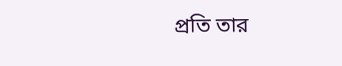প্রতি তার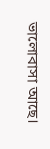ভালোবাসা আছে।